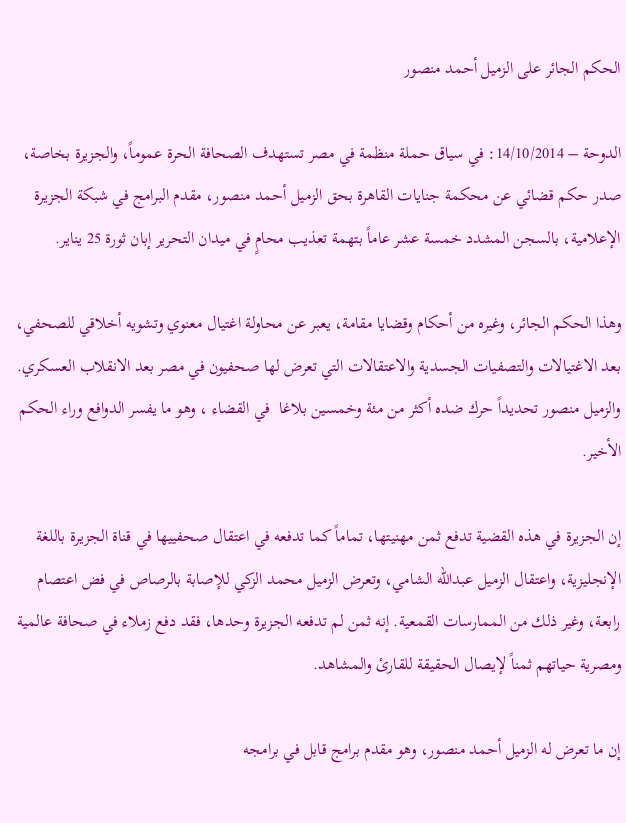الحكم الجائر على الزميل أحمد منصور

الدوحة – 14/10/2014: في سياق حملة منظمة في مصر تستهدف الصحافة الحرة عموماً، والجزيرة بخاصة، صدر حكم قضائي عن محكمة جنايات القاهرة بحق الزميل أحمد منصور، مقدم البرامج في شبكة الجزيرة الإعلامية، بالسجن المشدد خمسة عشر عاماً بتهمة تعذيب محامٍ في ميدان التحرير إبان ثورة 25 يناير.

وهذا الحكم الجائر، وغيره من أحكام وقضايا مقامة، يعبر عن محاولة اغتيال معنوي وتشويه أخلاقي للصحفي، بعد الاغتيالات والتصفيات الجسدية والاعتقالات التي تعرض لها صحفيون في مصر بعد الانقلاب العسكري. والزميل منصور تحديداً حرك ضده أكثر من مئة وخمسين بلاغا  في القضاء ، وهو ما يفسر الدوافع وراء الحكم الأخير.

إن الجزيرة في هذه القضية تدفع ثمن مهنيتها، تماماً كما تدفعه في اعتقال صحفييها في قناة الجزيرة باللغة الإنجليزية، واعتقال الزميل عبدالله الشامي، وتعرض الزميل محمد الزكي للإصابة بالرصاص في فض اعتصام رابعة، وغير ذلك من الممارسات القمعية. إنه ثمن لم تدفعه الجزيرة وحدها، فقد دفع زملاء في صحافة عالمية ومصرية حياتهم ثمناً لإيصال الحقيقة للقارئ والمشاهد.

إن ما تعرض له الزميل أحمد منصور، وهو مقدم برامج قابل في برامجه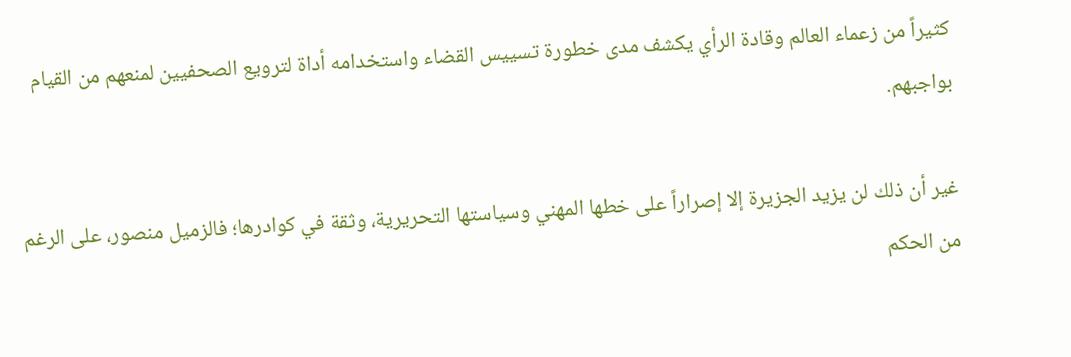كثيراً من زعماء العالم وقادة الرأي يكشف مدى خطورة تسييس القضاء واستخدامه أداة لترويع الصحفيين لمنعهم من القيام بواجبهم.

غير أن ذلك لن يزيد الجزيرة إلا إصراراً على خطها المهني وسياستها التحريرية، وثقة في كوادرها؛ فالزميل منصور، على الرغم من الحكم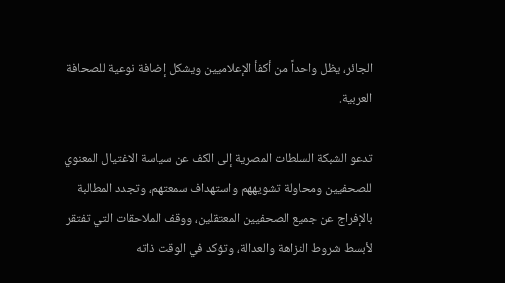الجائر، يظل واحداً من أكفأ الإعلاميين ويشكل إضافة نوعية للصحافة العربية.

تدعو الشبكة السلطات المصرية إلى الكف عن سياسة الاغتيال المعنوي للصحفيين ومحاولة تشويههم واستهداف سمعتهم، وتجدد المطالبة بالإفراج عن جميع الصحفيين المعتقلين، ووقف الملاحقات التي تفتقر لأبسط شروط النزاهة والعدالة، وتؤكد في الوقت ذاته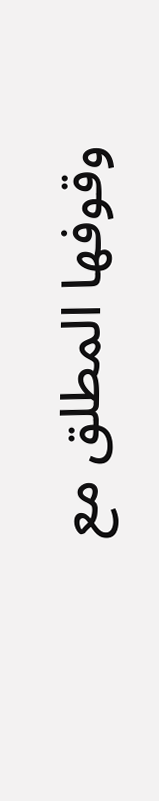وقوفها المطلق مع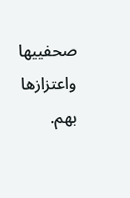صحفييها واعتزازها بهم.